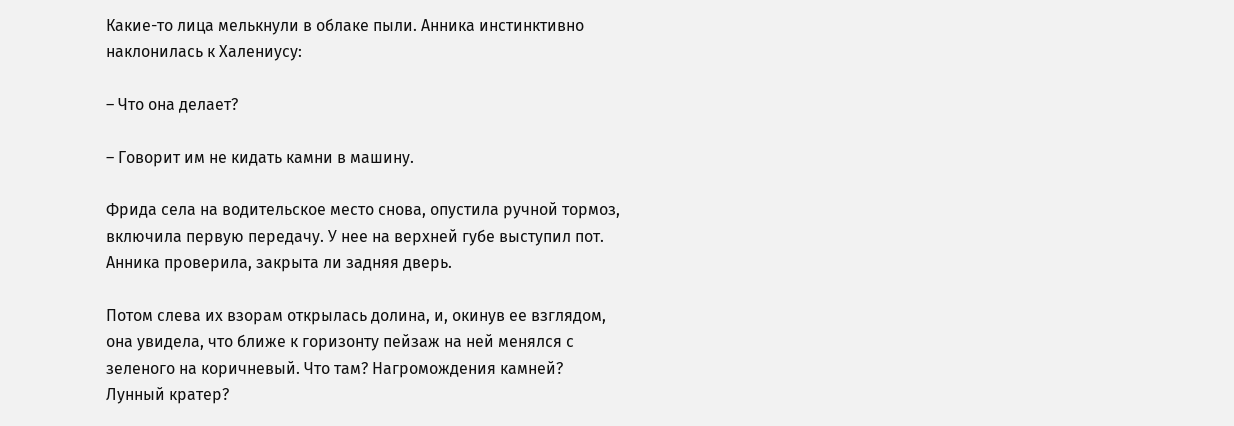Какие-то лица мелькнули в облаке пыли. Анника инстинктивно наклонилась к Халениусу:

– Что она делает?

– Говорит им не кидать камни в машину.

Фрида села на водительское место снова, опустила ручной тормоз, включила первую передачу. У нее на верхней губе выступил пот. Анника проверила, закрыта ли задняя дверь.

Потом слева их взорам открылась долина, и, окинув ее взглядом, она увидела, что ближе к горизонту пейзаж на ней менялся с зеленого на коричневый. Что там? Нагромождения камней? Лунный кратер?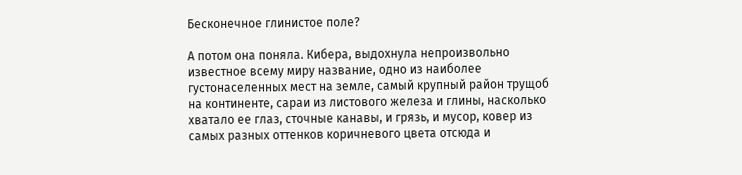Бесконечное глинистое поле?

А потом она поняла. Кибера, выдохнула непроизвольно известное всему миру название, одно из наиболее густонаселенных мест на земле, самый крупный район трущоб на континенте, сараи из листового железа и глины, насколько хватало ее глаз, сточные канавы, и грязь, и мусор, ковер из самых разных оттенков коричневого цвета отсюда и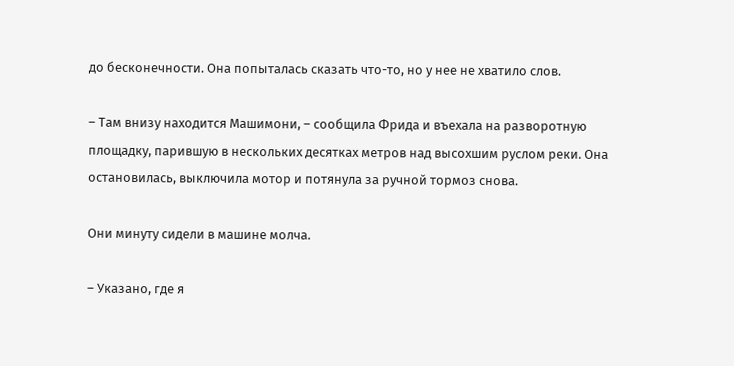до бесконечности. Она попыталась сказать что-то, но у нее не хватило слов.

– Там внизу находится Машимони, – сообщила Фрида и въехала на разворотную площадку, парившую в нескольких десятках метров над высохшим руслом реки. Она остановилась, выключила мотор и потянула за ручной тормоз снова.

Они минуту сидели в машине молча.

– Указано, где я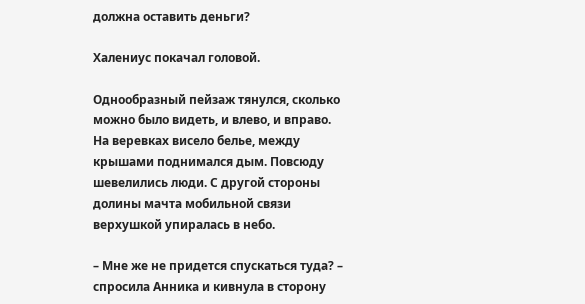должна оставить деньги?

Халениус покачал головой.

Однообразный пейзаж тянулся, сколько можно было видеть, и влево, и вправо. На веревках висело белье, между крышами поднимался дым. Повсюду шевелились люди. С другой стороны долины мачта мобильной связи верхушкой упиралась в небо.

– Мне же не придется спускаться туда? – спросила Анника и кивнула в сторону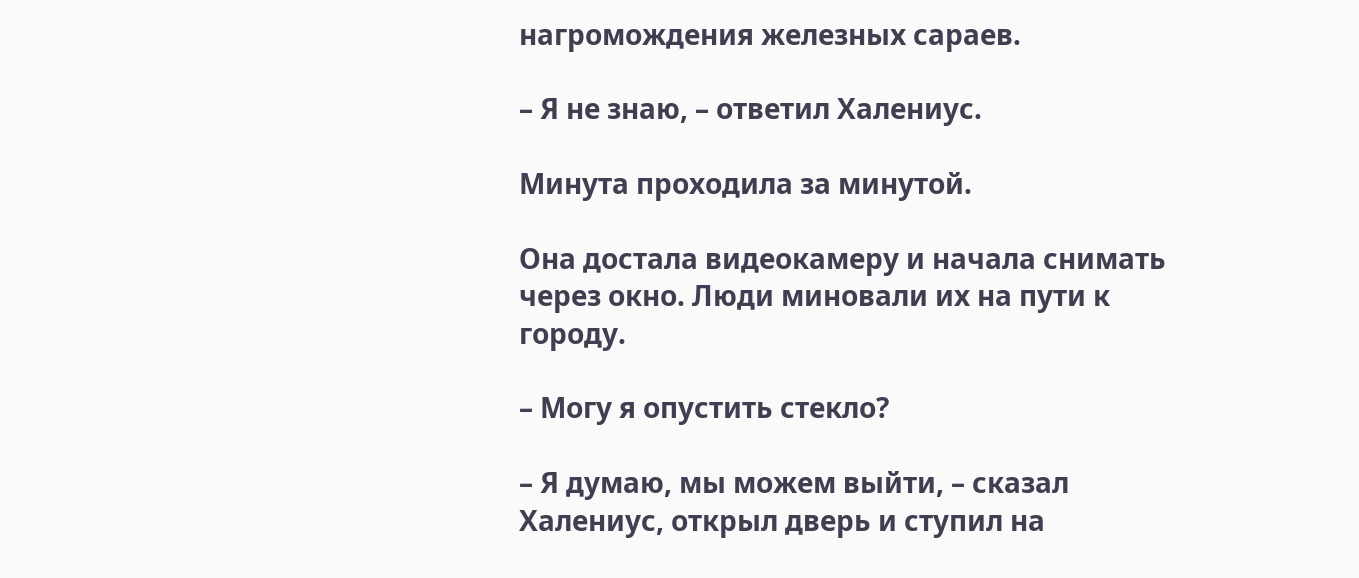нагромождения железных сараев.

– Я не знаю, – ответил Халениус.

Минута проходила за минутой.

Она достала видеокамеру и начала снимать через окно. Люди миновали их на пути к городу.

– Могу я опустить стекло?

– Я думаю, мы можем выйти, – сказал Халениус, открыл дверь и ступил на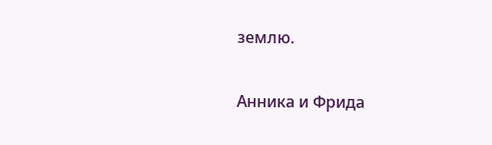землю.

Анника и Фрида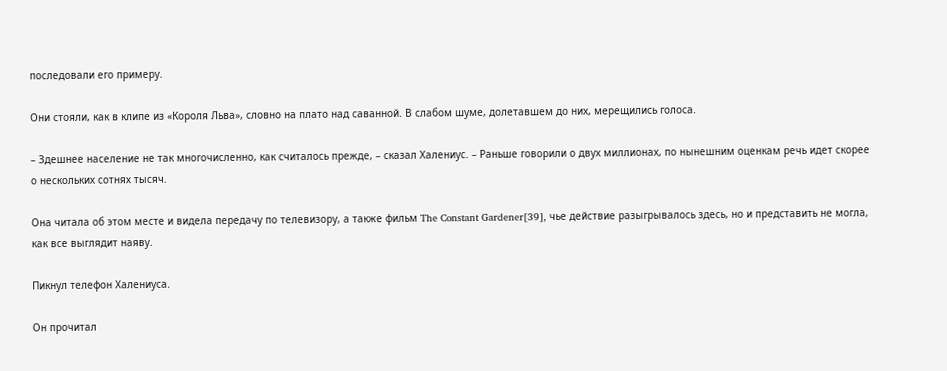последовали его примеру.

Они стояли, как в клипе из «Короля Льва», словно на плато над саванной. В слабом шуме, долетавшем до них, мерещились голоса.

– Здешнее население не так многочисленно, как считалось прежде, – сказал Халениус. – Раньше говорили о двух миллионах, по нынешним оценкам речь идет скорее о нескольких сотнях тысяч.

Она читала об этом месте и видела передачу по телевизору, а также фильм The Constant Gardener[39], чье действие разыгрывалось здесь, но и представить не могла, как все выглядит наяву.

Пикнул телефон Халениуса.

Он прочитал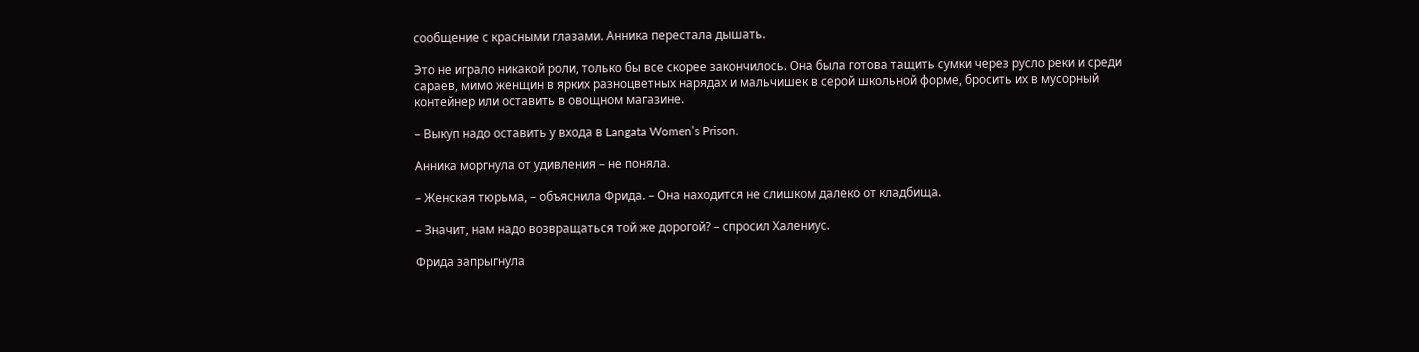сообщение с красными глазами. Анника перестала дышать.

Это не играло никакой роли, только бы все скорее закончилось. Она была готова тащить сумки через русло реки и среди сараев, мимо женщин в ярких разноцветных нарядах и мальчишек в серой школьной форме, бросить их в мусорный контейнер или оставить в овощном магазине.

– Выкуп надо оставить у входа в Langata Women’s Prison.

Анника моргнула от удивления – не поняла.

– Женская тюрьма, – объяснила Фрида. – Она находится не слишком далеко от кладбища.

– Значит, нам надо возвращаться той же дорогой? – спросил Халениус.

Фрида запрыгнула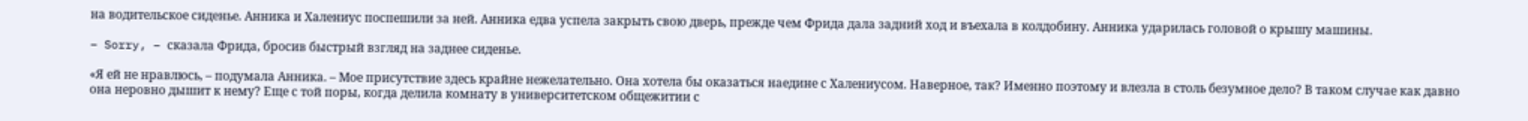на водительское сиденье. Анника и Халениус поспешили за ней. Анника едва успела закрыть свою дверь, прежде чем Фрида дала задний ход и въехала в колдобину. Анника ударилась головой о крышу машины.

– Sorry, – сказала Фрида, бросив быстрый взгляд на заднее сиденье.

«Я ей не нравлюсь, – подумала Анника. – Мое присутствие здесь крайне нежелательно. Она хотела бы оказаться наедине с Халениусом. Наверное, так? Именно поэтому и влезла в столь безумное дело? В таком случае как давно она неровно дышит к нему? Еще с той поры, когда делила комнату в университетском общежитии с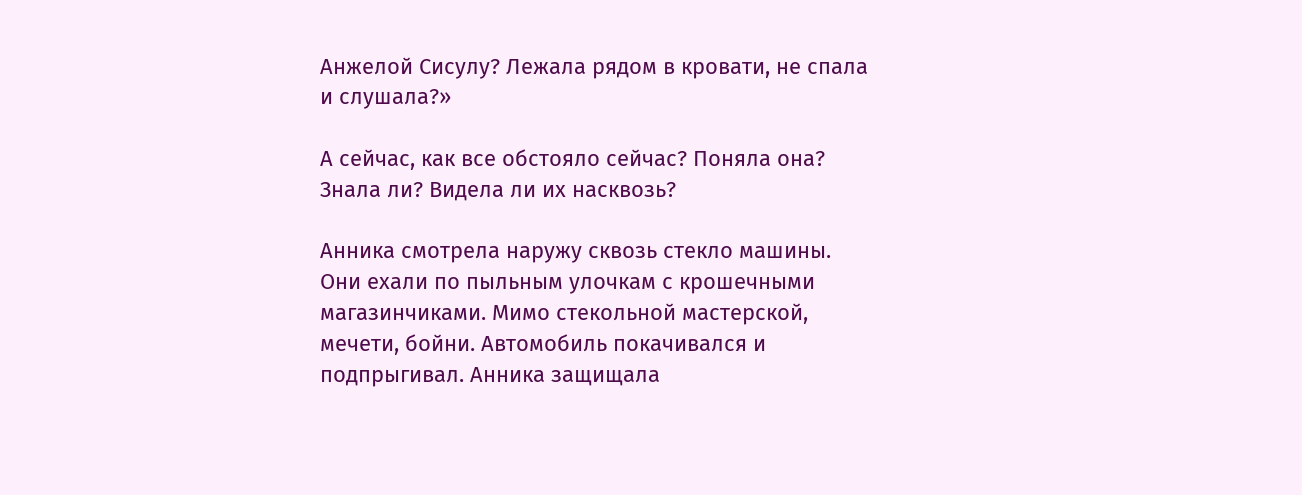Анжелой Сисулу? Лежала рядом в кровати, не спала и слушала?»

А сейчас, как все обстояло сейчас? Поняла она? Знала ли? Видела ли их насквозь?

Анника смотрела наружу сквозь стекло машины. Они ехали по пыльным улочкам с крошечными магазинчиками. Мимо стекольной мастерской, мечети, бойни. Автомобиль покачивался и подпрыгивал. Анника защищала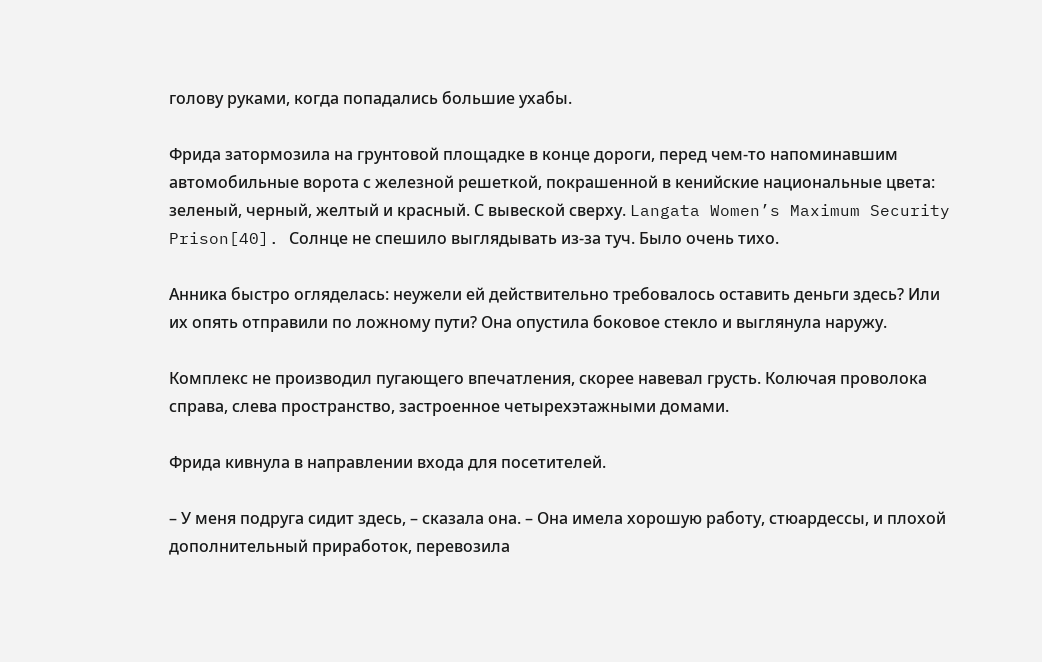голову руками, когда попадались большие ухабы.

Фрида затормозила на грунтовой площадке в конце дороги, перед чем-то напоминавшим автомобильные ворота с железной решеткой, покрашенной в кенийские национальные цвета: зеленый, черный, желтый и красный. С вывеской сверху. Langata Women’s Maximum Security Prison[40]. Солнце не спешило выглядывать из-за туч. Было очень тихо.

Анника быстро огляделась: неужели ей действительно требовалось оставить деньги здесь? Или их опять отправили по ложному пути? Она опустила боковое стекло и выглянула наружу.

Комплекс не производил пугающего впечатления, скорее навевал грусть. Колючая проволока справа, слева пространство, застроенное четырехэтажными домами.

Фрида кивнула в направлении входа для посетителей.

– У меня подруга сидит здесь, – сказала она. – Она имела хорошую работу, стюардессы, и плохой дополнительный приработок, перевозила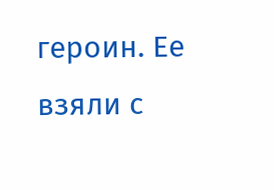героин. Ее взяли с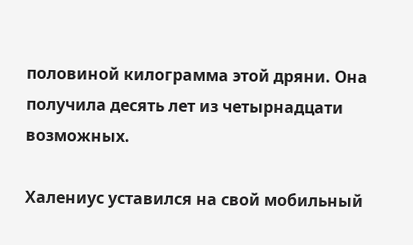половиной килограмма этой дряни. Она получила десять лет из четырнадцати возможных.

Халениус уставился на свой мобильный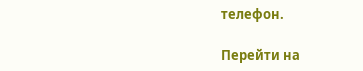телефон.

Перейти на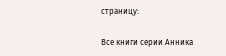страницу:

Все книги серии Анника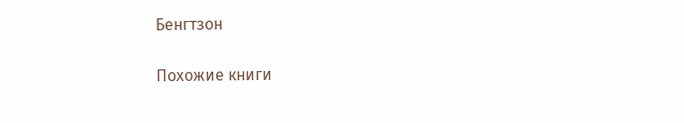Бенгтзон

Похожие книги